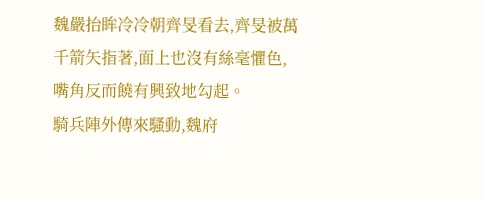魏嚴抬眸冷冷朝齊旻看去,齊旻被萬千箭矢指著,面上也沒有絲毫懼色,嘴角反而饒有興致地勾起。
騎兵陣外傳來騷動,魏府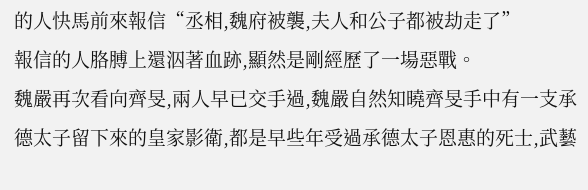的人快馬前來報信“丞相,魏府被襲,夫人和公子都被劫走了”
報信的人胳膊上還泅著血跡,顯然是剛經歷了一場惡戰。
魏嚴再次看向齊旻,兩人早已交手過,魏嚴自然知曉齊旻手中有一支承德太子留下來的皇家影衛,都是早些年受過承德太子恩惠的死士,武藝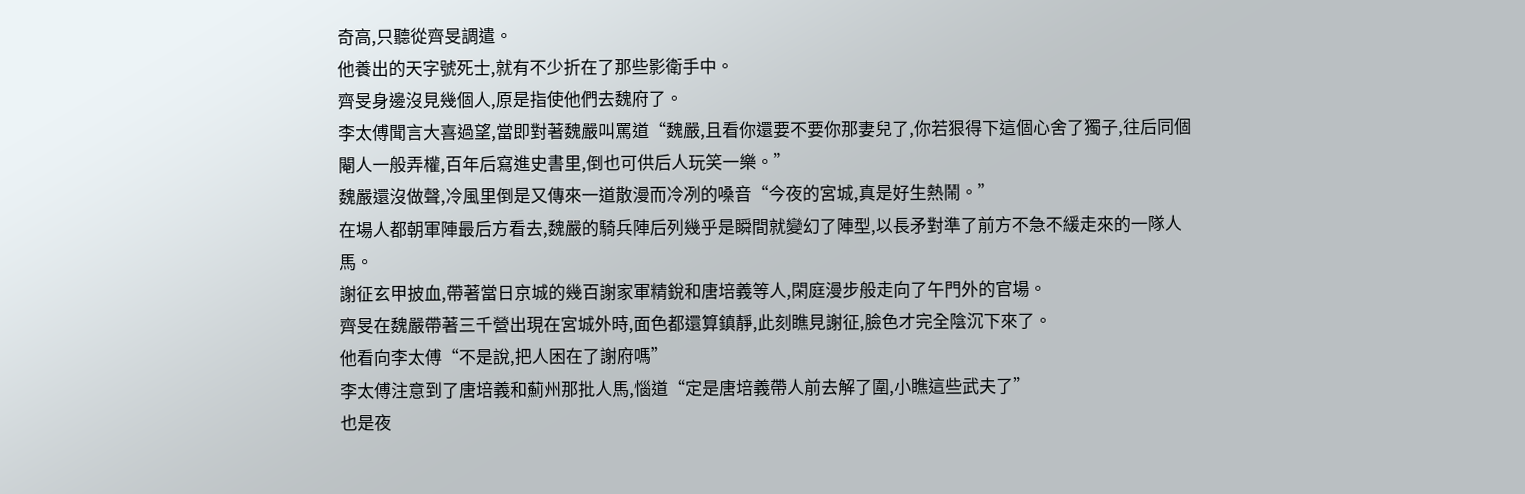奇高,只聽從齊旻調遣。
他養出的天字號死士,就有不少折在了那些影衛手中。
齊旻身邊沒見幾個人,原是指使他們去魏府了。
李太傅聞言大喜過望,當即對著魏嚴叫罵道“魏嚴,且看你還要不要你那妻兒了,你若狠得下這個心舍了獨子,往后同個閹人一般弄權,百年后寫進史書里,倒也可供后人玩笑一樂。”
魏嚴還沒做聲,冷風里倒是又傳來一道散漫而冷冽的嗓音“今夜的宮城,真是好生熱鬧。”
在場人都朝軍陣最后方看去,魏嚴的騎兵陣后列幾乎是瞬間就變幻了陣型,以長矛對準了前方不急不緩走來的一隊人馬。
謝征玄甲披血,帶著當日京城的幾百謝家軍精銳和唐培義等人,閑庭漫步般走向了午門外的官場。
齊旻在魏嚴帶著三千營出現在宮城外時,面色都還算鎮靜,此刻瞧見謝征,臉色才完全陰沉下來了。
他看向李太傅“不是說,把人困在了謝府嗎”
李太傅注意到了唐培義和薊州那批人馬,惱道“定是唐培義帶人前去解了圍,小瞧這些武夫了”
也是夜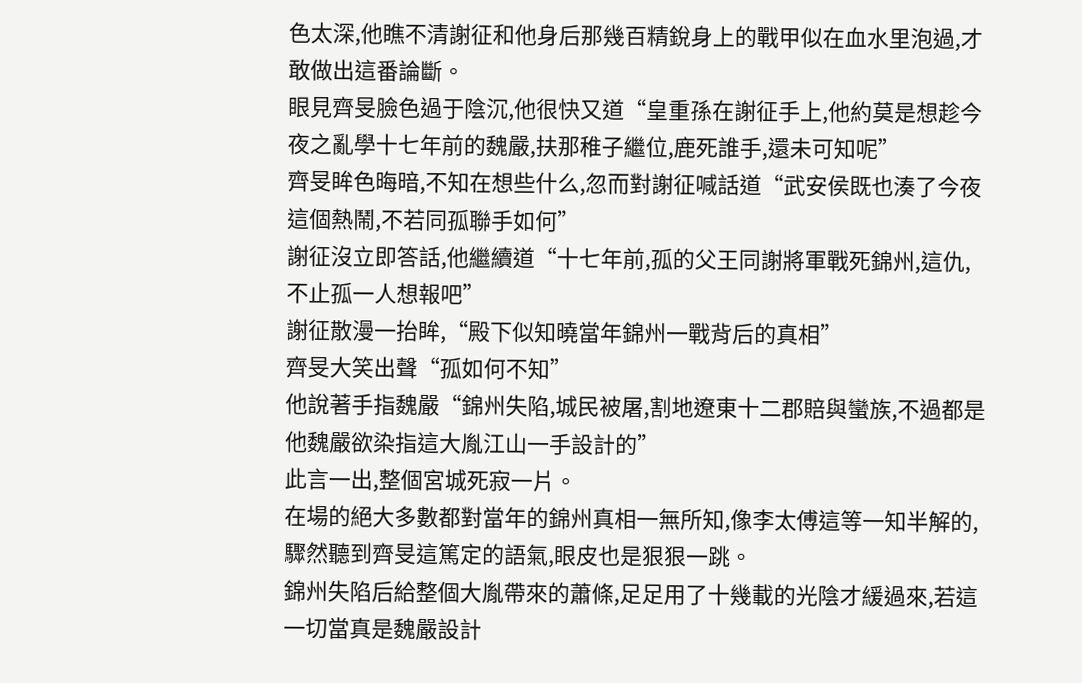色太深,他瞧不清謝征和他身后那幾百精銳身上的戰甲似在血水里泡過,才敢做出這番論斷。
眼見齊旻臉色過于陰沉,他很快又道“皇重孫在謝征手上,他約莫是想趁今夜之亂學十七年前的魏嚴,扶那稚子繼位,鹿死誰手,還未可知呢”
齊旻眸色晦暗,不知在想些什么,忽而對謝征喊話道“武安侯既也湊了今夜這個熱鬧,不若同孤聯手如何”
謝征沒立即答話,他繼續道“十七年前,孤的父王同謝將軍戰死錦州,這仇,不止孤一人想報吧”
謝征散漫一抬眸,“殿下似知曉當年錦州一戰背后的真相”
齊旻大笑出聲“孤如何不知”
他說著手指魏嚴“錦州失陷,城民被屠,割地遼東十二郡賠與蠻族,不過都是他魏嚴欲染指這大胤江山一手設計的”
此言一出,整個宮城死寂一片。
在場的絕大多數都對當年的錦州真相一無所知,像李太傅這等一知半解的,驟然聽到齊旻這篤定的語氣,眼皮也是狠狠一跳。
錦州失陷后給整個大胤帶來的蕭條,足足用了十幾載的光陰才緩過來,若這一切當真是魏嚴設計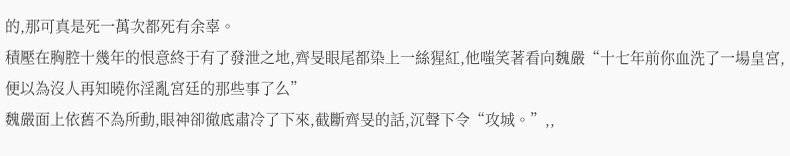的,那可真是死一萬次都死有余辜。
積壓在胸腔十幾年的恨意終于有了發泄之地,齊旻眼尾都染上一絲猩紅,他嗤笑著看向魏嚴“十七年前你血洗了一場皇宮,便以為沒人再知曉你淫亂宮廷的那些事了么”
魏嚴面上依舊不為所動,眼神卻徹底肅冷了下來,截斷齊旻的話,沉聲下令“攻城。”,,